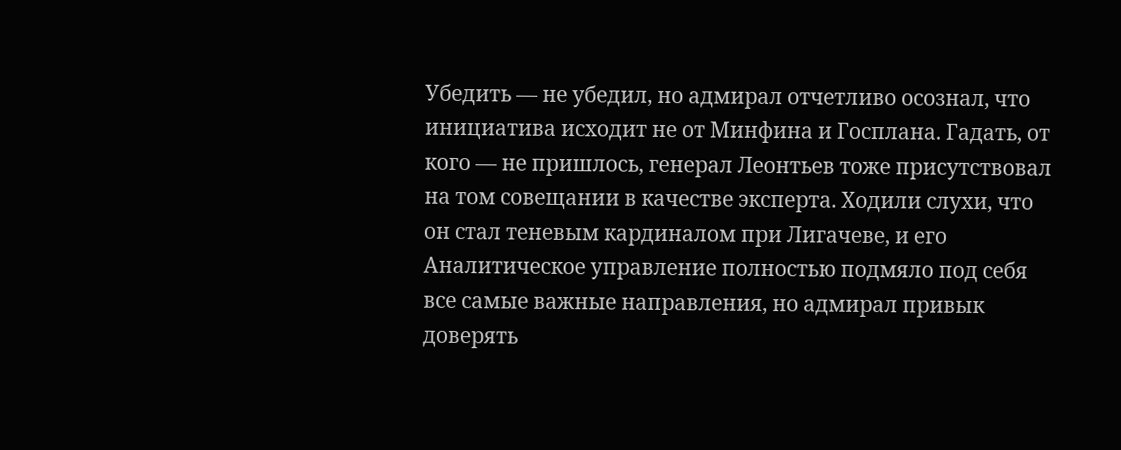Убедить — не убедил, но адмирал отчетливо осознал, что инициатива исходит не от Минфина и Госплана. Гадать, от кого — не пришлось, генерал Леонтьев тоже присутствовал на том совещании в качестве эксперта. Ходили слухи, что он стал теневым кардиналом при Лигачеве, и его Аналитическое управление полностью подмяло под себя все самые важные направления, но адмирал привык доверять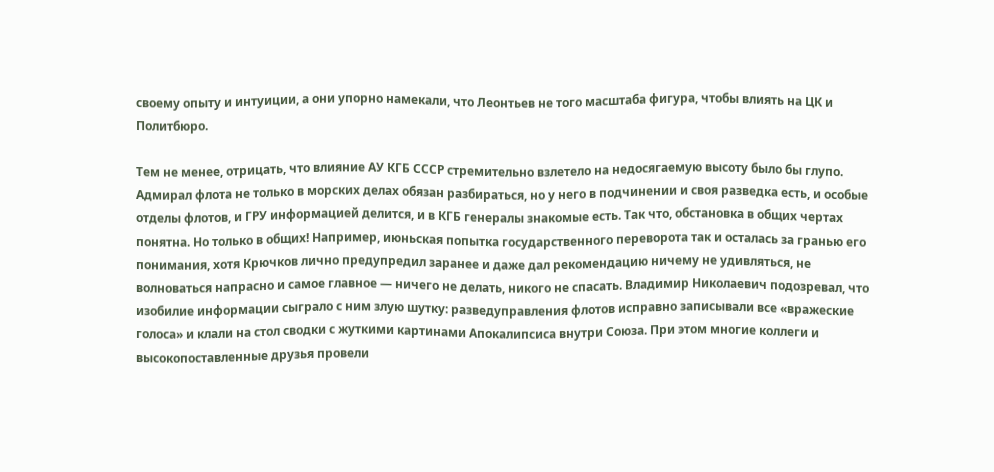своему опыту и интуиции, а они упорно намекали, что Леонтьев не того масштаба фигура, чтобы влиять на ЦК и Политбюро.

Тем не менее, отрицать, что влияние АУ КГБ СССР стремительно взлетело на недосягаемую высоту было бы глупо. Адмирал флота не только в морских делах обязан разбираться, но у него в подчинении и своя разведка есть, и особые отделы флотов, и ГРУ информацией делится, и в КГБ генералы знакомые есть. Так что, обстановка в общих чертах понятна. Но только в общих! Например, июньская попытка государственного переворота так и осталась за гранью его понимания, хотя Крючков лично предупредил заранее и даже дал рекомендацию ничему не удивляться, не волноваться напрасно и самое главное — ничего не делать, никого не спасать. Владимир Николаевич подозревал, что изобилие информации сыграло с ним злую шутку: разведуправления флотов исправно записывали все «вражеские голоса» и клали на стол сводки с жуткими картинами Апокалипсиса внутри Союза. При этом многие коллеги и высокопоставленные друзья провели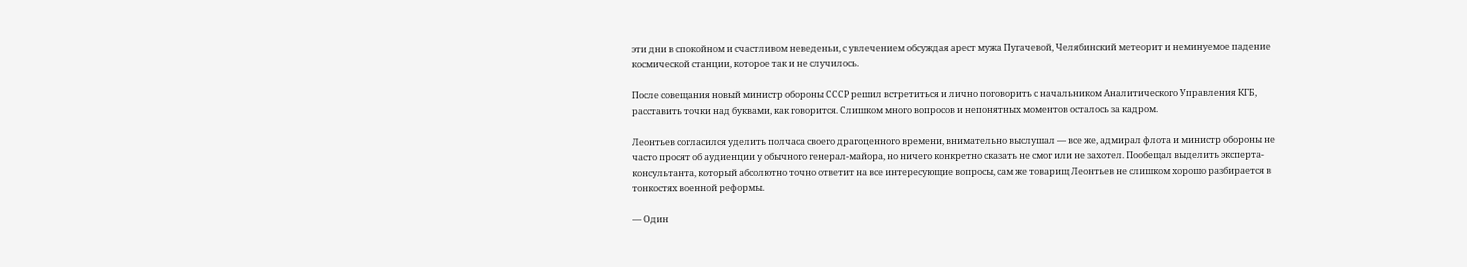эти дни в спокойном и счастливом неведеньи, с увлечением обсуждая арест мужа Пугачевой, Челябинский метеорит и неминуемое падение космической станции, которое так и не случилось.

После совещания новый министр обороны СССР решил встретиться и лично поговорить с начальником Аналитического Управления КГБ, расставить точки над буквами, как говорится. Слишком много вопросов и непонятных моментов осталось за кадром.

Леонтьев согласился уделить полчаса своего драгоценного времени, внимательно выслушал — все же, адмирал флота и министр обороны не часто просят об аудиенции у обычного генерал-майора, но ничего конкретно сказать не смог или не захотел. Пообещал выделить эксперта-консультанта, который абсолютно точно ответит на все интересующие вопросы, сам же товарищ Леонтьев не слишком хорошо разбирается в тонкостях военной реформы.

— Один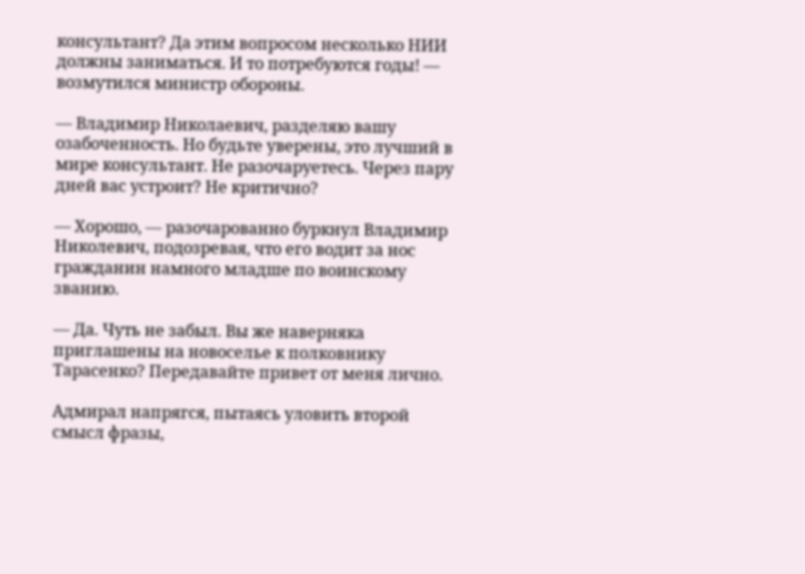консультант? Да этим вопросом несколько НИИ должны заниматься. И то потребуются годы! — возмутился министр обороны.

— Владимир Николаевич, разделяю вашу озабоченность. Но будьте уверены, это лучший в мире консультант. Не разочаруетесь. Через пару дней вас устроит? Не критично?

— Хорошо, — разочарованно буркнул Владимир Николевич, подозревая, что его водит за нос гражданин намного младше по воинскому званию.

— Да. Чуть не забыл. Вы же наверняка приглашены на новоселье к полковнику Тарасенко? Передавайте привет от меня лично.

Адмирал напрягся, пытаясь уловить второй смысл фразы,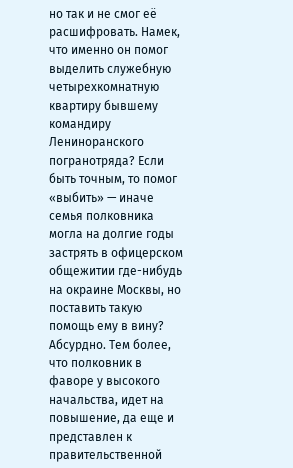но так и не смог её расшифровать. Намек, что именно он помог выделить служебную четырехкомнатную квартиру бывшему командиру Лениноранского погранотряда? Если быть точным, то помог «выбить» — иначе семья полковника могла на долгие годы застрять в офицерском общежитии где-нибудь на окраине Москвы, но поставить такую помощь ему в вину? Абсурдно. Тем более, что полковник в фаворе у высокого начальства, идет на повышение, да еще и представлен к правительственной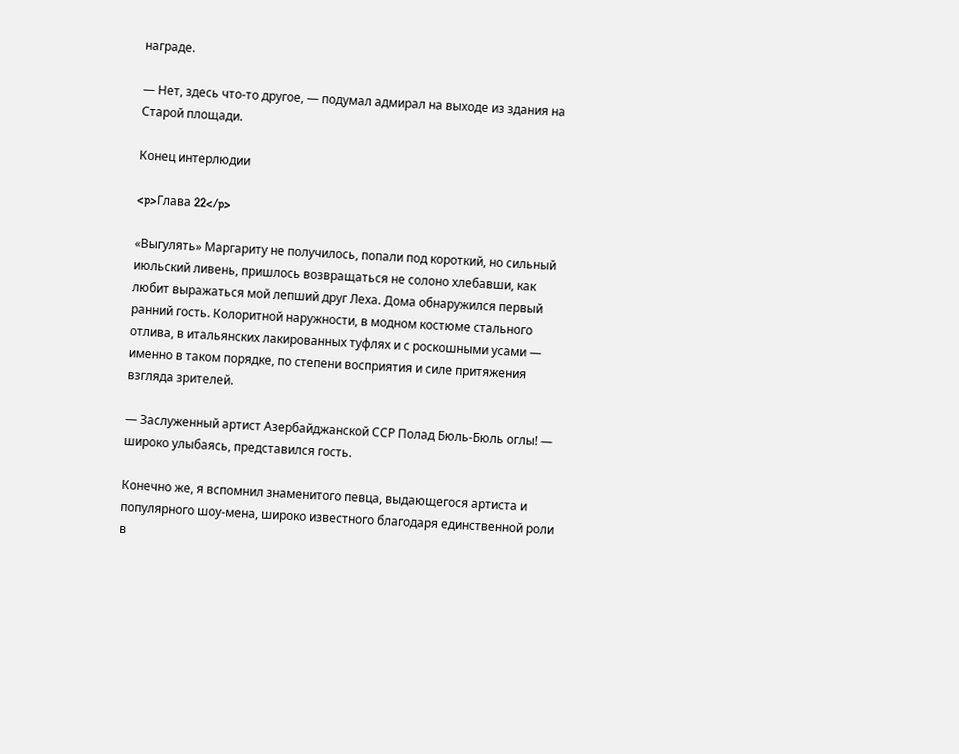награде.

— Нет, здесь что-то другое, — подумал адмирал на выходе из здания на Старой площади.

Конец интерлюдии

<p>Глава 22</p>

«Выгулять» Маргариту не получилось, попали под короткий, но сильный июльский ливень, пришлось возвращаться не солоно хлебавши, как любит выражаться мой лепший друг Леха. Дома обнаружился первый ранний гость. Колоритной наружности, в модном костюме стального отлива, в итальянских лакированных туфлях и с роскошными усами — именно в таком порядке, по степени восприятия и силе притяжения взгляда зрителей.

— Заслуженный артист Азербайджанской ССР Полад Бюль-Бюль оглы! — широко улыбаясь, представился гость.

Конечно же, я вспомнил знаменитого певца, выдающегося артиста и популярного шоу-мена, широко известного благодаря единственной роли в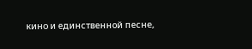кино и единственной песне,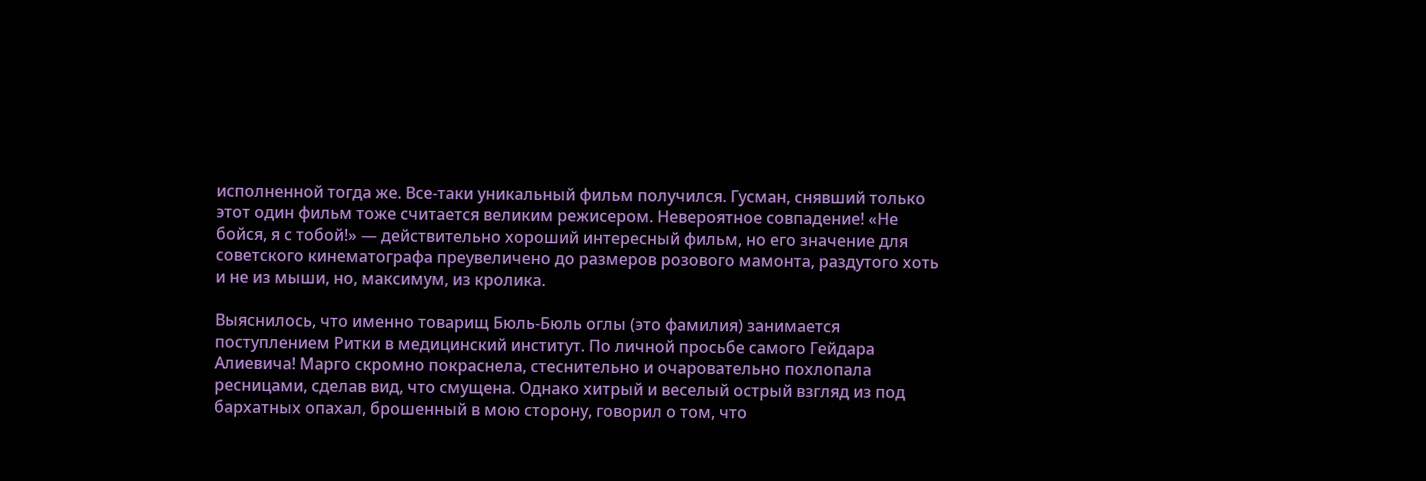исполненной тогда же. Все-таки уникальный фильм получился. Гусман, снявший только этот один фильм тоже считается великим режисером. Невероятное совпадение! «Не бойся, я с тобой!» — действительно хороший интересный фильм, но его значение для советского кинематографа преувеличено до размеров розового мамонта, раздутого хоть и не из мыши, но, максимум, из кролика.

Выяснилось, что именно товарищ Бюль-Бюль оглы (это фамилия) занимается поступлением Ритки в медицинский институт. По личной просьбе самого Гейдара Алиевича! Марго скромно покраснела, стеснительно и очаровательно похлопала ресницами, сделав вид, что смущена. Однако хитрый и веселый острый взгляд из под бархатных опахал, брошенный в мою сторону, говорил о том, что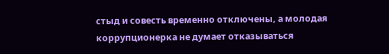стыд и совесть временно отключены, а молодая коррупционерка не думает отказываться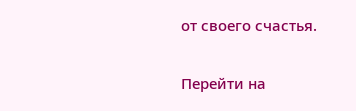от своего счастья.

Перейти на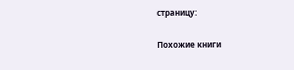страницу:

Похожие книги